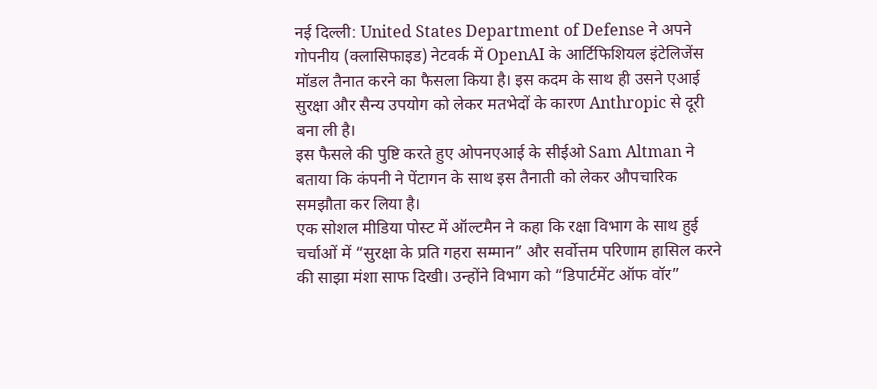नई दिल्ली: United States Department of Defense ने अपने गोपनीय (क्लासिफाइड) नेटवर्क में OpenAI के आर्टिफिशियल इंटेलिजेंस मॉडल तैनात करने का फैसला किया है। इस कदम के साथ ही उसने एआई सुरक्षा और सैन्य उपयोग को लेकर मतभेदों के कारण Anthropic से दूरी बना ली है।
इस फैसले की पुष्टि करते हुए ओपनएआई के सीईओ Sam Altman ने बताया कि कंपनी ने पेंटागन के साथ इस तैनाती को लेकर औपचारिक समझौता कर लिया है।
एक सोशल मीडिया पोस्ट में ऑल्टमैन ने कहा कि रक्षा विभाग के साथ हुई चर्चाओं में “सुरक्षा के प्रति गहरा सम्मान” और सर्वोत्तम परिणाम हासिल करने की साझा मंशा साफ दिखी। उन्होंने विभाग को “डिपार्टमेंट ऑफ वॉर”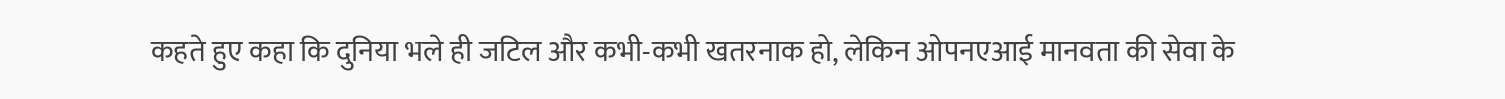कहते हुए कहा कि दुनिया भले ही जटिल और कभी-कभी खतरनाक हो, लेकिन ओपनएआई मानवता की सेवा के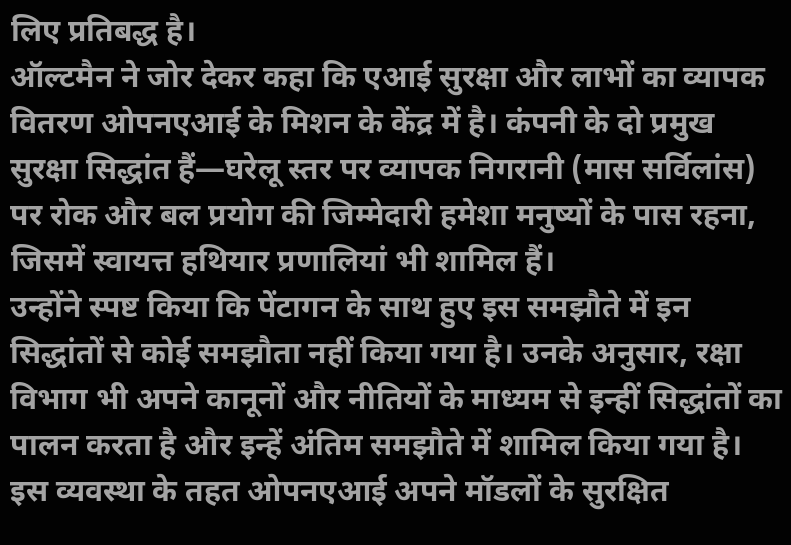लिए प्रतिबद्ध है।
ऑल्टमैन ने जोर देकर कहा कि एआई सुरक्षा और लाभों का व्यापक वितरण ओपनएआई के मिशन के केंद्र में है। कंपनी के दो प्रमुख सुरक्षा सिद्धांत हैं—घरेलू स्तर पर व्यापक निगरानी (मास सर्विलांस) पर रोक और बल प्रयोग की जिम्मेदारी हमेशा मनुष्यों के पास रहना, जिसमें स्वायत्त हथियार प्रणालियां भी शामिल हैं।
उन्होंने स्पष्ट किया कि पेंटागन के साथ हुए इस समझौते में इन सिद्धांतों से कोई समझौता नहीं किया गया है। उनके अनुसार, रक्षा विभाग भी अपने कानूनों और नीतियों के माध्यम से इन्हीं सिद्धांतों का पालन करता है और इन्हें अंतिम समझौते में शामिल किया गया है।
इस व्यवस्था के तहत ओपनएआई अपने मॉडलों के सुरक्षित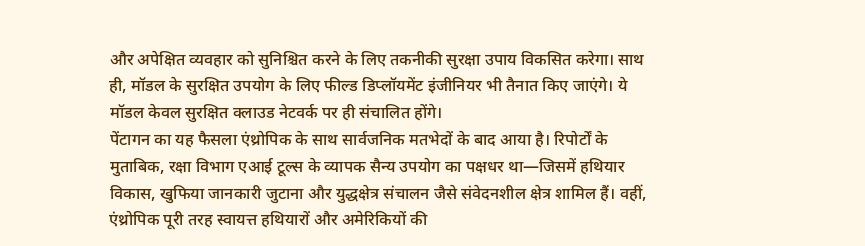और अपेक्षित व्यवहार को सुनिश्चित करने के लिए तकनीकी सुरक्षा उपाय विकसित करेगा। साथ ही, मॉडल के सुरक्षित उपयोग के लिए फील्ड डिप्लॉयमेंट इंजीनियर भी तैनात किए जाएंगे। ये मॉडल केवल सुरक्षित क्लाउड नेटवर्क पर ही संचालित होंगे।
पेंटागन का यह फैसला एंथ्रोपिक के साथ सार्वजनिक मतभेदों के बाद आया है। रिपोर्टों के मुताबिक, रक्षा विभाग एआई टूल्स के व्यापक सैन्य उपयोग का पक्षधर था—जिसमें हथियार विकास, खुफिया जानकारी जुटाना और युद्धक्षेत्र संचालन जैसे संवेदनशील क्षेत्र शामिल हैं। वहीं, एंथ्रोपिक पूरी तरह स्वायत्त हथियारों और अमेरिकियों की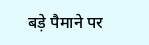बड़े पैमाने पर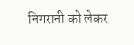निगरानी को लेकर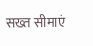सख्त सीमाएं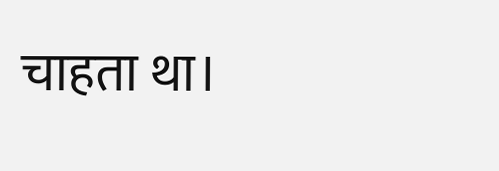चाहता था।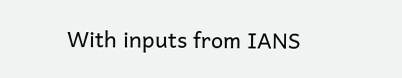With inputs from IANS